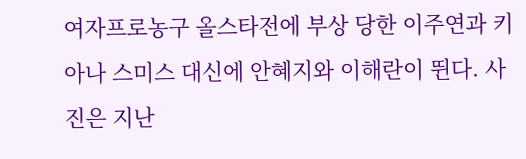여자프로농구 올스타전에 부상 당한 이주연과 키아나 스미스 대신에 안혜지와 이해란이 뛴다. 사진은 지난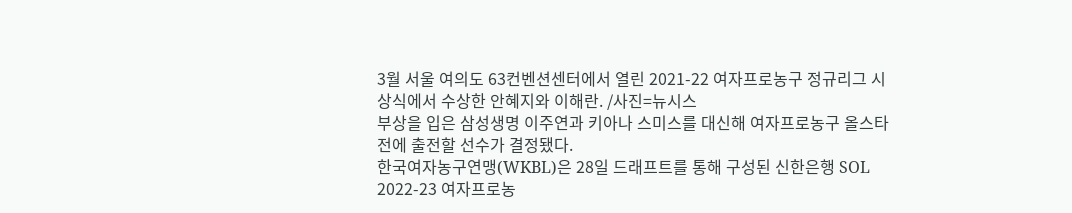3월 서울 여의도 63컨벤션센터에서 열린 2021-22 여자프로농구 정규리그 시상식에서 수상한 안혜지와 이해란. /사진=뉴시스
부상을 입은 삼성생명 이주연과 키아나 스미스를 대신해 여자프로농구 올스타전에 출전할 선수가 결정됐다.
한국여자농구연맹(WKBL)은 28일 드래프트를 통해 구성된 신한은행 SOL 2022-23 여자프로농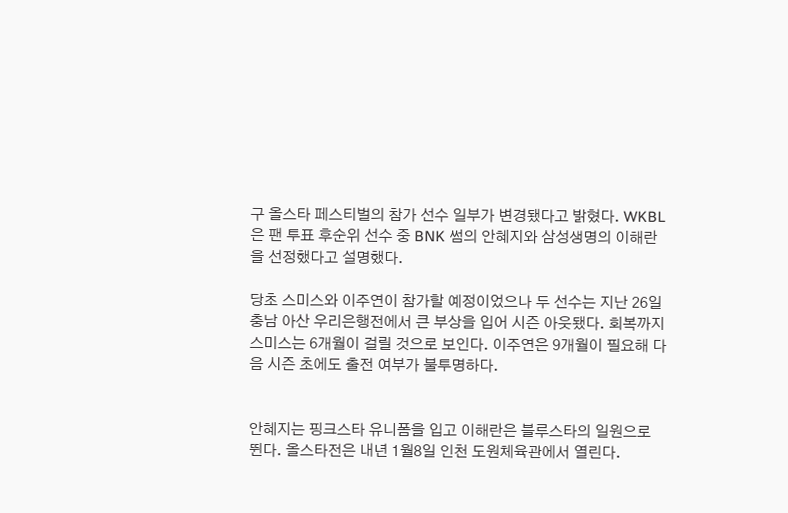구 올스타 페스티벌의 참가 선수 일부가 변경됐다고 밝혔다. WKBL은 팬 투표 후순위 선수 중 BNK 썸의 안혜지와 삼성생명의 이해란을 선정했다고 설명했다.

당초 스미스와 이주연이 참가할 예정이었으나 두 선수는 지난 26일 충남 아산 우리은행전에서 큰 부상을 입어 시즌 아웃됐다. 회복까지 스미스는 6개월이 걸릴 것으로 보인다. 이주연은 9개월이 필요해 다음 시즌 초에도 출전 여부가 불투명하다.


안혜지는 핑크스타 유니폼을 입고 이해란은 블루스타의 일원으로 뛴다. 올스타전은 내년 1월8일 인천 도원체육관에서 열린다.